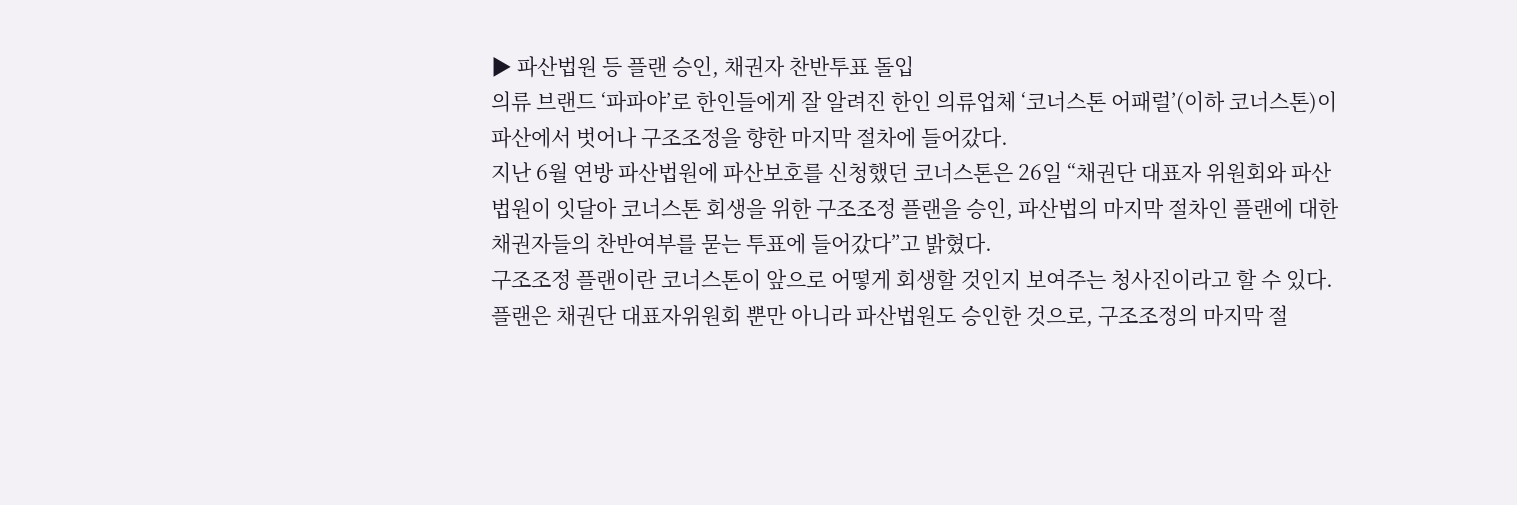▶ 파산법원 등 플랜 승인, 채권자 찬반투표 돌입
의류 브랜드 ‘파파야’로 한인들에게 잘 알려진 한인 의류업체 ‘코너스톤 어패럴’(이하 코너스톤)이 파산에서 벗어나 구조조정을 향한 마지막 절차에 들어갔다.
지난 6월 연방 파산법원에 파산보호를 신청했던 코너스톤은 26일 “채권단 대표자 위원회와 파산법원이 잇달아 코너스톤 회생을 위한 구조조정 플랜을 승인, 파산법의 마지막 절차인 플랜에 대한 채권자들의 찬반여부를 묻는 투표에 들어갔다”고 밝혔다.
구조조정 플랜이란 코너스톤이 앞으로 어떻게 회생할 것인지 보여주는 청사진이라고 할 수 있다. 플랜은 채권단 대표자위원회 뿐만 아니라 파산법원도 승인한 것으로, 구조조정의 마지막 절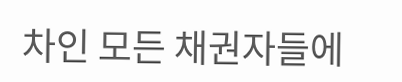차인 모든 채권자들에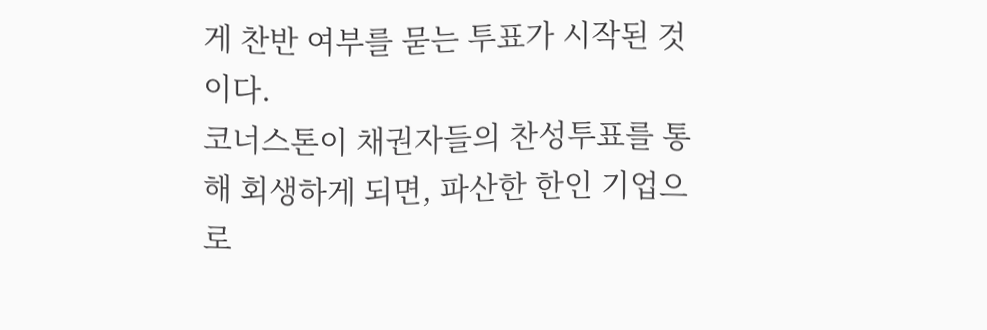게 찬반 여부를 묻는 투표가 시작된 것이다.
코너스톤이 채권자들의 찬성투표를 통해 회생하게 되면, 파산한 한인 기업으로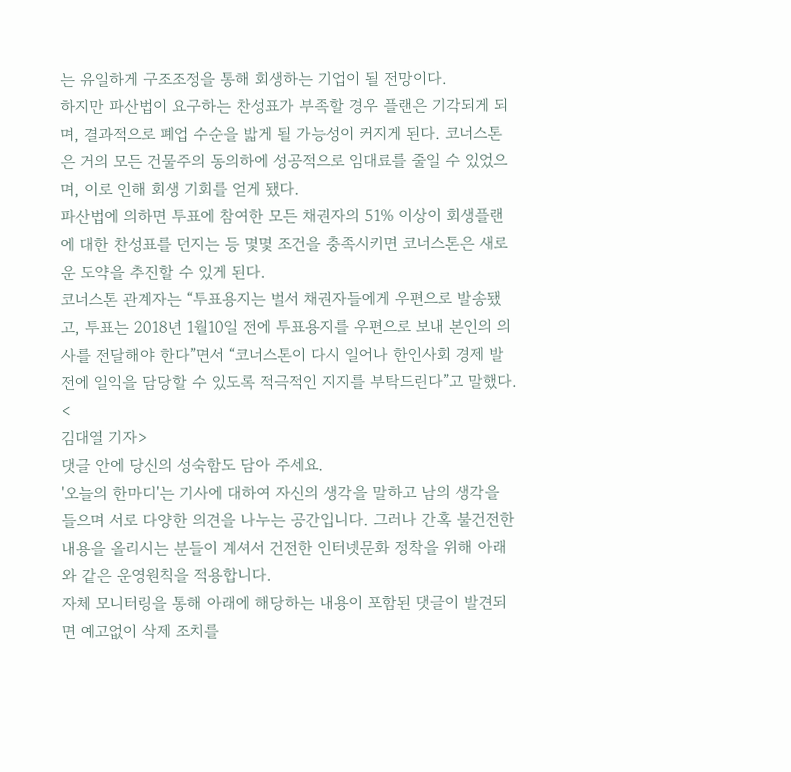는 유일하게 구조조정을 통해 회생하는 기업이 될 전망이다.
하지만 파산법이 요구하는 찬성표가 부족할 경우 플랜은 기각되게 되며, 결과적으로 폐업 수순을 밟게 될 가능성이 커지게 된다. 코너스톤은 거의 모든 건물주의 동의하에 성공적으로 임대료를 줄일 수 있었으며, 이로 인해 회생 기회를 얻게 됐다.
파산법에 의하면 투표에 참여한 모든 채권자의 51% 이상이 회생플랜에 대한 찬성표를 던지는 등 몇몇 조건을 충족시키면 코너스톤은 새로운 도약을 추진할 수 있게 된다.
코너스톤 관계자는 “투표용지는 벌서 채권자들에게 우편으로 발송됐고, 투표는 2018년 1월10일 전에 투표용지를 우편으로 보내 본인의 의사를 전달해야 한다”면서 “코너스톤이 다시 일어나 한인사회 경제 발전에 일익을 담당할 수 있도록 적극적인 지지를 부탁드린다”고 말했다.
<
김대열 기자>
댓글 안에 당신의 성숙함도 담아 주세요.
'오늘의 한마디'는 기사에 대하여 자신의 생각을 말하고 남의 생각을 들으며 서로 다양한 의견을 나누는 공간입니다. 그러나 간혹 불건전한 내용을 올리시는 분들이 계셔서 건전한 인터넷문화 정착을 위해 아래와 같은 운영원칙을 적용합니다.
자체 모니터링을 통해 아래에 해당하는 내용이 포함된 댓글이 발견되면 예고없이 삭제 조치를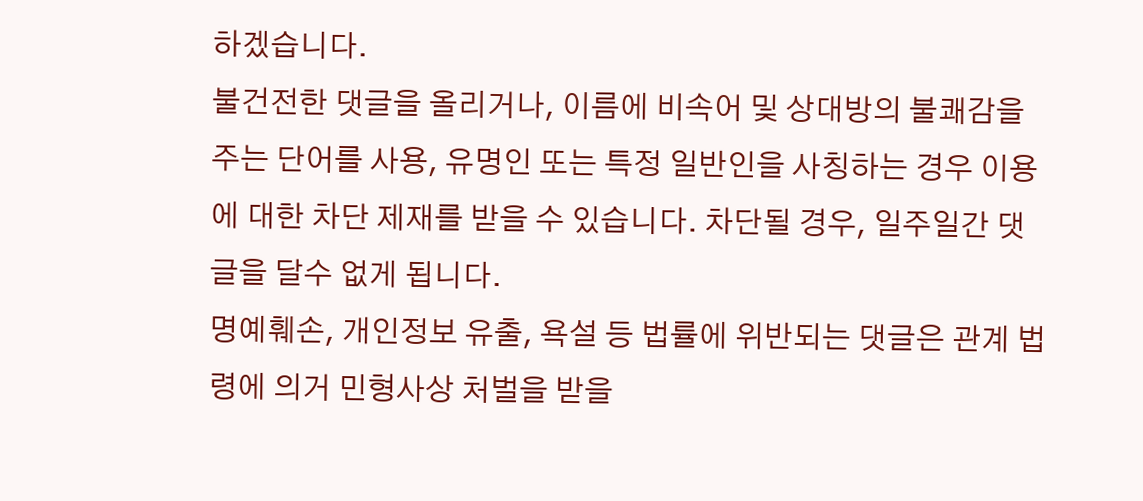하겠습니다.
불건전한 댓글을 올리거나, 이름에 비속어 및 상대방의 불쾌감을 주는 단어를 사용, 유명인 또는 특정 일반인을 사칭하는 경우 이용에 대한 차단 제재를 받을 수 있습니다. 차단될 경우, 일주일간 댓글을 달수 없게 됩니다.
명예훼손, 개인정보 유출, 욕설 등 법률에 위반되는 댓글은 관계 법령에 의거 민형사상 처벌을 받을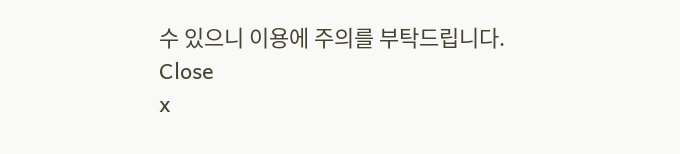수 있으니 이용에 주의를 부탁드립니다.
Close
x